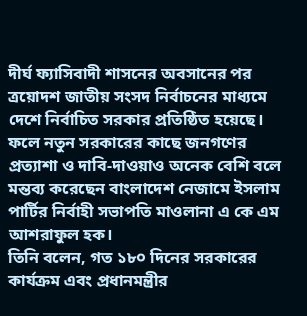দীর্ঘ ফ্যাসিবাদী শাসনের অবসানের পর ত্রয়োদশ জাতীয় সংসদ নির্বাচনের মাধ্যমে দেশে নির্বাচিত সরকার প্রতিষ্ঠিত হয়েছে। ফলে নতুন সরকারের কাছে জনগণের প্রত্যাশা ও দাবি-দাওয়াও অনেক বেশি বলে মন্তব্য করেছেন বাংলাদেশ নেজামে ইসলাম পার্টির নির্বাহী সভাপতি মাওলানা এ কে এম আশরাফুল হক।
তিনি বলেন, গত ১৮০ দিনের সরকারের কার্যক্রম এবং প্রধানমন্ত্রীর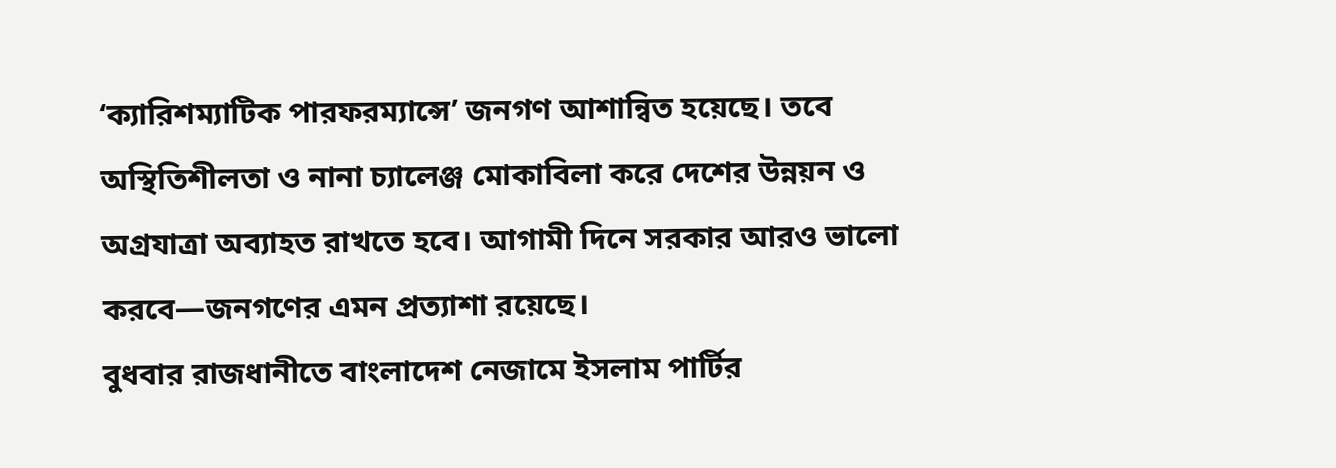‘ক্যারিশম্যাটিক পারফরম্যান্সে’ জনগণ আশান্বিত হয়েছে। তবে অস্থিতিশীলতা ও নানা চ্যালেঞ্জ মোকাবিলা করে দেশের উন্নয়ন ও অগ্রযাত্রা অব্যাহত রাখতে হবে। আগামী দিনে সরকার আরও ভালো করবে—জনগণের এমন প্রত্যাশা রয়েছে।
বুধবার রাজধানীতে বাংলাদেশ নেজামে ইসলাম পার্টির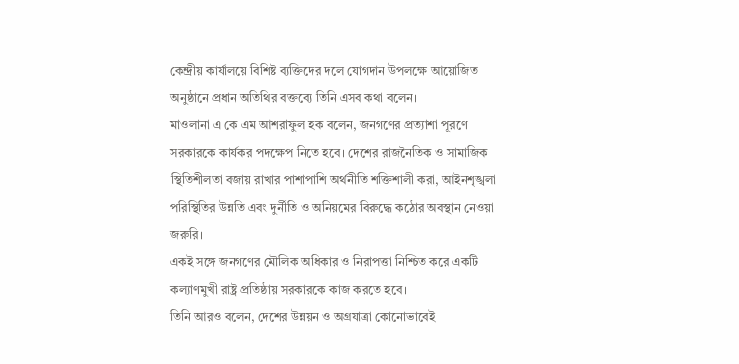কেন্দ্রীয় কার্যালয়ে বিশিষ্ট ব্যক্তিদের দলে যোগদান উপলক্ষে আয়োজিত অনুষ্ঠানে প্রধান অতিথির বক্তব্যে তিনি এসব কথা বলেন।
মাওলানা এ কে এম আশরাফুল হক বলেন, জনগণের প্রত্যাশা পূরণে সরকারকে কার্যকর পদক্ষেপ নিতে হবে। দেশের রাজনৈতিক ও সামাজিক স্থিতিশীলতা বজায় রাখার পাশাপাশি অর্থনীতি শক্তিশালী করা, আইনশৃঙ্খলা পরিস্থিতির উন্নতি এবং দুর্নীতি ও অনিয়মের বিরুদ্ধে কঠোর অবস্থান নেওয়া জরুরি।
একই সঙ্গে জনগণের মৌলিক অধিকার ও নিরাপত্তা নিশ্চিত করে একটি কল্যাণমুখী রাষ্ট্র প্রতিষ্ঠায় সরকারকে কাজ করতে হবে।
তিনি আরও বলেন, দেশের উন্নয়ন ও অগ্রযাত্রা কোনোভাবেই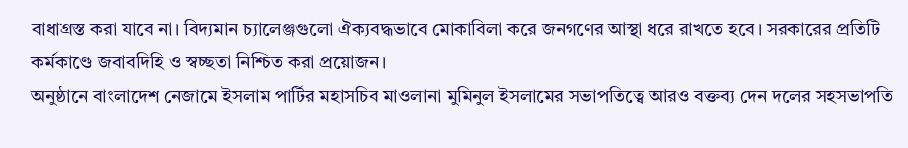বাধাগ্রস্ত করা যাবে না। বিদ্যমান চ্যালেঞ্জগুলো ঐক্যবদ্ধভাবে মোকাবিলা করে জনগণের আস্থা ধরে রাখতে হবে। সরকারের প্রতিটি কর্মকাণ্ডে জবাবদিহি ও স্বচ্ছতা নিশ্চিত করা প্রয়োজন।
অনুষ্ঠানে বাংলাদেশ নেজামে ইসলাম পার্টির মহাসচিব মাওলানা মুমিনুল ইসলামের সভাপতিত্বে আরও বক্তব্য দেন দলের সহসভাপতি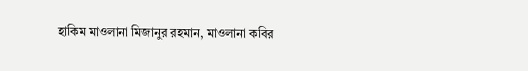হাকিম মাওলানা মিজানুর রহমান, মাওলানা কবির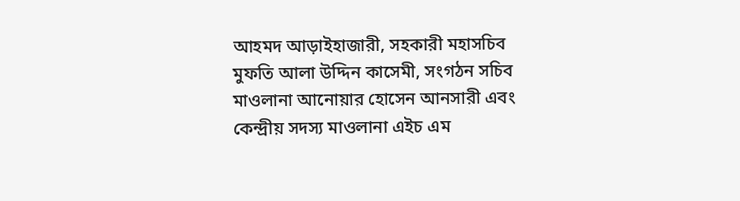আহমদ আড়াইহাজারী, সহকারী মহাসচিব মুফতি আলা উদ্দিন কাসেমী, সংগঠন সচিব মাওলানা আনোয়ার হোসেন আনসারী এবং কেন্দ্রীয় সদস্য মাওলানা এইচ এম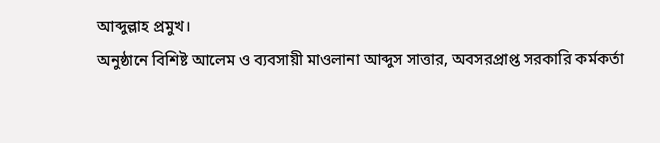আব্দুল্লাহ প্রমুখ।
অনুষ্ঠানে বিশিষ্ট আলেম ও ব্যবসায়ী মাওলানা আব্দুস সাত্তার, অবসরপ্রাপ্ত সরকারি কর্মকর্তা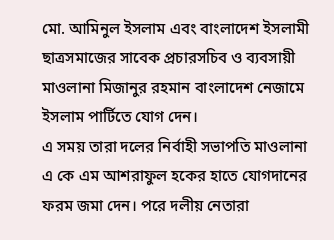মো. আমিনুল ইসলাম এবং বাংলাদেশ ইসলামী ছাত্রসমাজের সাবেক প্রচারসচিব ও ব্যবসায়ী মাওলানা মিজানুর রহমান বাংলাদেশ নেজামে ইসলাম পার্টিতে যোগ দেন।
এ সময় তারা দলের নির্বাহী সভাপতি মাওলানা এ কে এম আশরাফুল হকের হাতে যোগদানের ফরম জমা দেন। পরে দলীয় নেতারা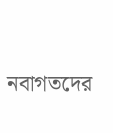নবাগতদের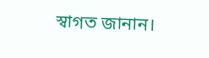স্বাগত জানান।